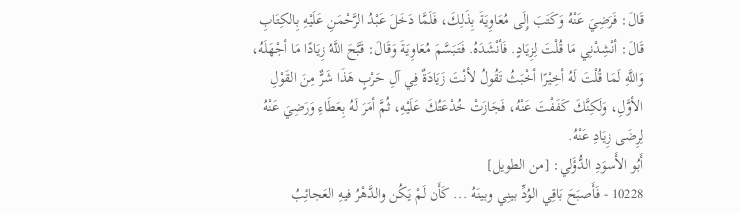قَالَ: فَرَضِيَ عَنْهُ وَكَتَبَ إِلَى مُعَاوِيَةَ بِذَلِكَ، فَلَمَّا دَخَلَ عَبْدُ الرَّحْمَنِ عَلَيْهِ بِالكِتَابِ قَالَ: أنْشِدْنِي مَا قُلْتَ لِزِيَادٍ. فَأنْشَدَهُ. فَتَبَسَّمَ مُعَاوِيَةَ وَقَالَ: قَبَّحَ اللَّهُ زِيَادًا مَا أجْهَلَهُ، وَاللَّهِ لَمَا قُلْتَ لَهُ أخِيْرًا أخْبَثُ تَقُولُ لأنْتَ زَيَادَةٌ فِي آلِ حَرْبٍ هَذَا شَرٌّ مِنَ القَوْلِ الأوَّلِ، وَلَكِنَّكَ كَفَفْتَ عَنْهُ، فَجَازَتْ خُدْعَتُكَ عَلَيْهِ، ثُمَّ أمَرَ لَهُ بِعَطَاءِ وَرَضِيَ عَنْهُ لِرِضَى زِيَادِ عَنْهُ.
أَبُو الأَسوَدِ الدُّؤَلي: [من الطويل]
10228 - فَأَصبَحَ بَاقِي الوُدِّ بينِي وبينَهُ ... كَأَن لَمْ يَكُن والدَّهْرُ فيهِ العَجائِبُ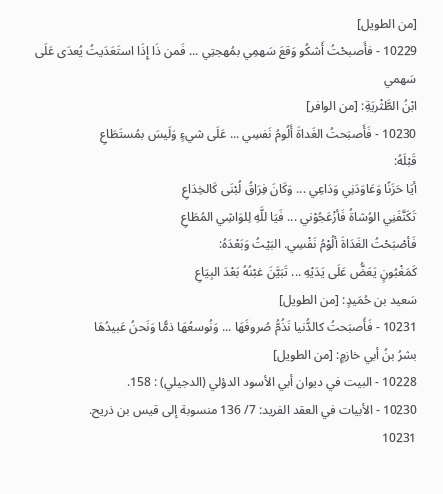[من الطويل]
10229 - فأَصبحْتُ أَشكُو وَقعَ سَهمِي بمُهجتِي ... فَمن ذَا إِذَا استَعَدَيتُ يُعدَى عَلَى سَهمي
ابْنُ الطَّثْريَةِ: [من الوافر]
10230 - فَأَصبَحتُ الغَداةَ أَلُومُ نَفسِي ... عَلَى شيءٍ وَلَيسَ بمُستَطَاعِ
قَبْلَهُ:
أيَا حَزَنًا وَعَاوَدَنِي وَدَاعِي ... وَكَانَ فِرَاقُ لُبْنَى كَالخِدَاعِ
تَكَنَّفَنِي الوُشاةُ فَأزْعَجُوْني ... فَيَا للَّهِ لِلوَاشِي المُطَاعِ
فَأصْبَحْتُ الغَدَاةَ ألُوْمُ نَفْسِي. البَيْتُ وَبَعْدَهُ:
كَمَغْبُونٍ يَعَضُّ عَلَى يَدَيْهِ ... تَبَيَّنَ غبْنُهُ بَعْدَ البِيَاعِ
سَعيد بن حُمَيدٍ: [من الطويل]
10231 - فَأَصبَحتُ كالدُّنيا نَذُمُّ صُروفَهَا ... وَنُوسعُهَا ذمًّا وَنَحنُ عَبيدُهَا
بشرُ بنُ أبي خازمٍ: [من الطويل]
10228 - البيت في ديوان أبي الأسود الدؤلي (الدجيلي) : 158.
10230 - الأبيات في العقد الفريد: 7/ 136 منسوبة إلى قيس بن ذريح.
10231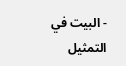- البيت في التمثيل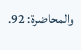والمحاضرة: 92.